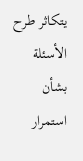يتكاثر طرح الأسئلة بشأن استمرار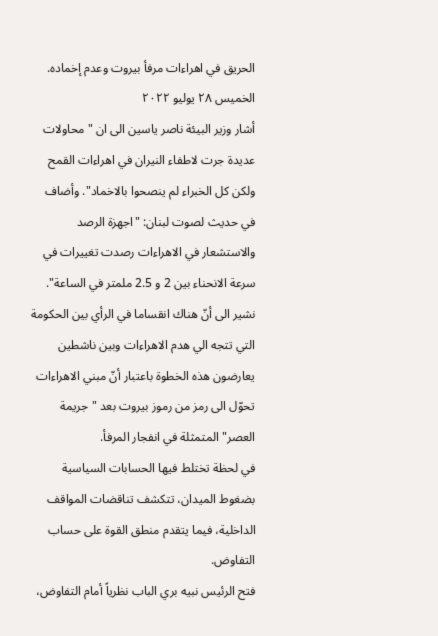الحريق في اهراءات مرفأ بيروت وعدم إخماده.
الخميس ٢٨ يوليو ٢٠٢٢
أشار وزير البيئة ناصر ياسين الى ان "محاولات عديدة جرت لاطفاء النيران في اهراءات القمح ولكن كل الخبراء لم ينصحوا بالاخماد". وأضاف في حديث لصوت لبنان: "اجهزة الرصد والاستشعار في الاهراءات رصدت تغييرات في سرعة الانحناء بين 2 و 2.5 ملمتر في الساعة". نشير الى أنّ هناك انقساما في الرأي بين الحكومة التي تتجه الي هدم الاهراءات وبين ناشطين يعارضون هذه الخطوة باعتبار أنّ مبني الاهراءات تحوّل الى رمز من رموز بيروت بعد "جريمة العصر" المتمثلة في انفجار المرفأ.
في لحظة تختلط فيها الحسابات السياسية بضغوط الميدان، تتكشف تناقضات المواقف الداخلية، فيما يتقدم منطق القوة على حساب التفاوض.
فتح الرئيس نبيه بري الباب نظرياً أمام التفاوض،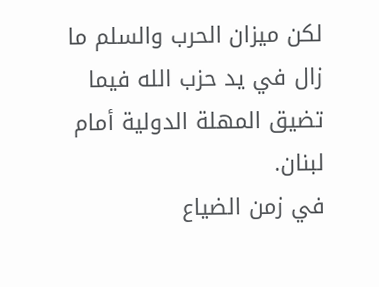لكن ميزان الحرب والسلم ما زال في يد حزب الله فيما تضيق المهلة الدولية أمام لبنان.
في زمن الضياع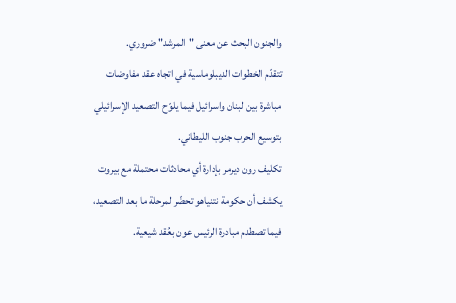والجنون البحث عن معنى "المرشد" ضروري.
تتقدّم الخطوات الديبلوماسية في اتجاه عقد مفاوضات مباشرة بين لبنان واسرائيل فيما يلوّح التصعيد الإسرائيلي بتوسيع الحرب جنوب الليطاني.
تكليف رون ديرمر بإدارة أي محادثات محتملة مع بيروت يكشف أن حكومة نتنياهو تحضّر لمرحلة ما بعد التصعيد، فيما تصطدم مبادرة الرئيس عون بعُقد شيعية.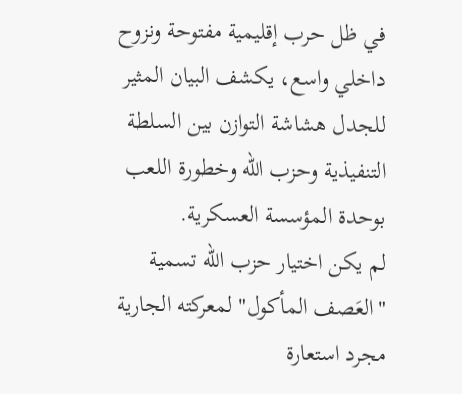في ظل حرب إقليمية مفتوحة ونزوح داخلي واسع، يكشف البيان المثير للجدل هشاشة التوازن بين السلطة التنفيذية وحزب الله وخطورة اللعب بوحدة المؤسسة العسكرية.
لم يكن اختيار حزب الله تسمية "العَصف المأكول" لمعركته الجارية مجرد استعارة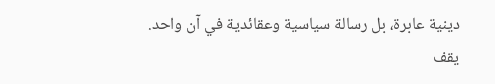دينية عابرة، بل رسالة سياسية وعقائدية في آن واحد.
يقف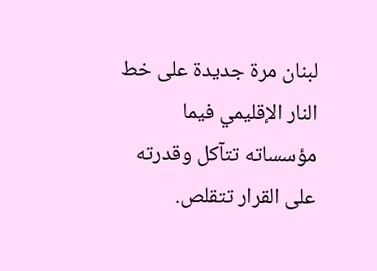لبنان مرة جديدة على خط النار الإقليمي فيما مؤسساته تتآكل وقدرته على القرار تتقلص.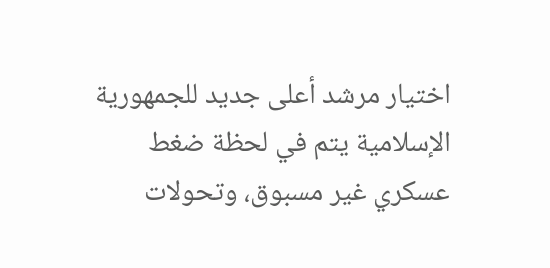اختيار مرشد أعلى جديد للجمهورية الإسلامية يتم في لحظة ضغط عسكري غير مسبوق، وتحولات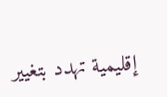إقليمية تهدد بتغيير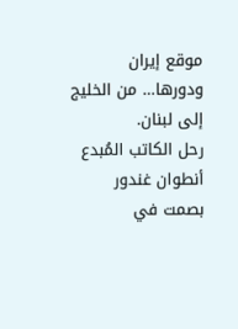موقع إيران ودورها… من الخليج إلى لبنان.
رحل الكاتب المُبدع أنطوان غندور بصمت في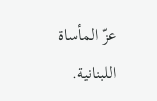عزّ المأساة اللبنانية.